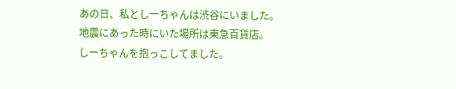あの日、私としーちゃんは渋谷にいました。
地震にあった時にいた場所は東急百貨店。
しーちゃんを抱っこしてました。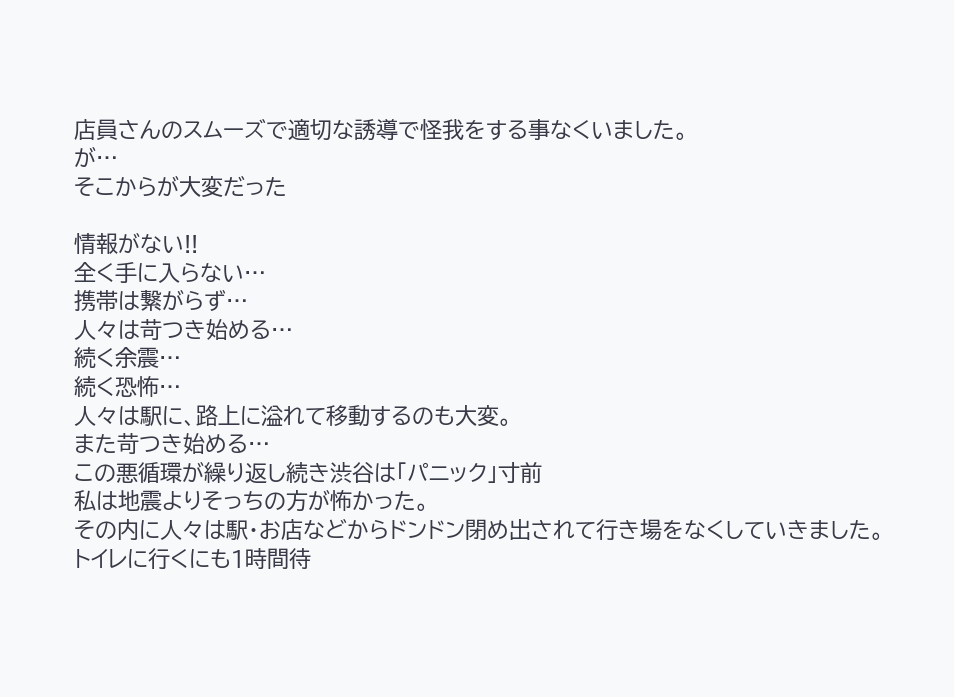店員さんのスムーズで適切な誘導で怪我をする事なくいました。
が…
そこからが大変だった

情報がない!!
全く手に入らない…
携帯は繋がらず…
人々は苛つき始める…
続く余震…
続く恐怖…
人々は駅に、路上に溢れて移動するのも大変。
また苛つき始める…
この悪循環が繰り返し続き渋谷は「パニック」寸前
私は地震よりそっちの方が怖かった。
その内に人々は駅・お店などからドンドン閉め出されて行き場をなくしていきました。
トイレに行くにも1時間待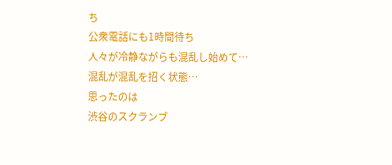ち
公衆電話にも1時間待ち
人々が冷静ながらも混乱し始めて…
混乱が混乱を招く状態…
思ったのは
渋谷のスクランブ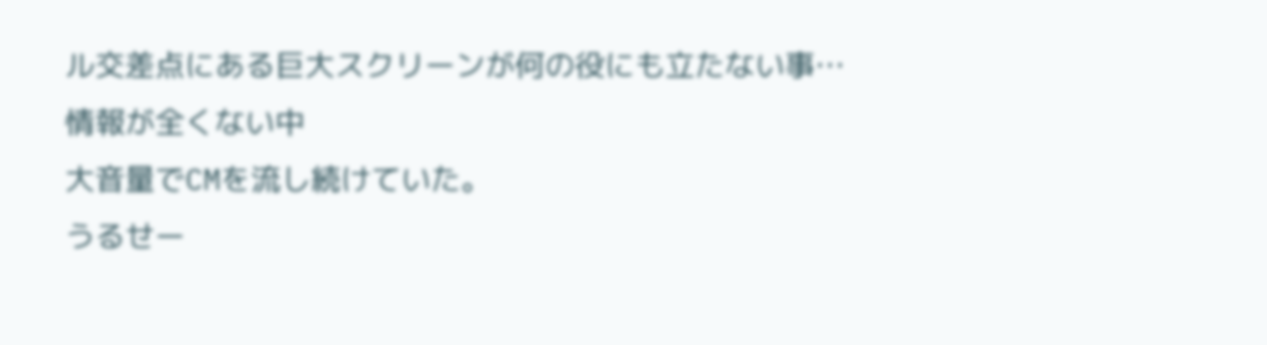ル交差点にある巨大スクリーンが何の役にも立たない事…
情報が全くない中
大音量でCMを流し続けていた。
うるせー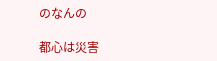のなんの

都心は災害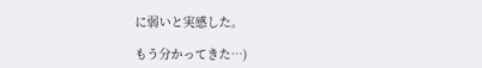に弱いと実感した。

もう分かってきた…)